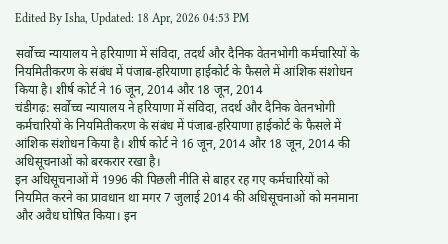Edited By Isha, Updated: 18 Apr, 2026 04:53 PM

सर्वोच्च न्यायालय ने हरियाणा में संविदा, तदर्थ और दैनिक वेतनभोगी कर्मचारियों के नियमितीकरण के संबंध में पंजाब-हरियाणा हाईकोर्ट के फैसले में आंशिक संशोधन किया है। शीर्ष कोर्ट ने 16 जून, 2014 और 18 जून, 2014
चंडीगढ़: सर्वोच्च न्यायालय ने हरियाणा में संविदा, तदर्थ और दैनिक वेतनभोगी कर्मचारियों के नियमितीकरण के संबंध में पंजाब-हरियाणा हाईकोर्ट के फैसले में आंशिक संशोधन किया है। शीर्ष कोर्ट ने 16 जून, 2014 और 18 जून, 2014 की अधिसूचनाओं को बरकरार रखा है।
इन अधिसूचनाओं में 1996 की पिछली नीति से बाहर रह गए कर्मचारियों को नियमित करने का प्रावधान था मगर 7 जुलाई 2014 की अधिसूचनाओं को मनमाना और अवैध घोषित किया। इन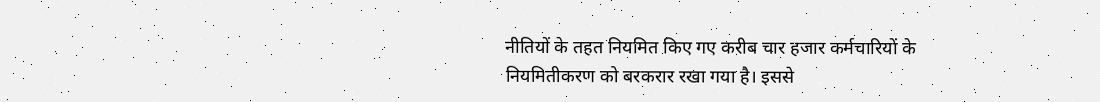नीतियों के तहत नियमित किए गए करीब चार हजार कर्मचारियों के नियमितीकरण को बरकरार रखा गया है। इससे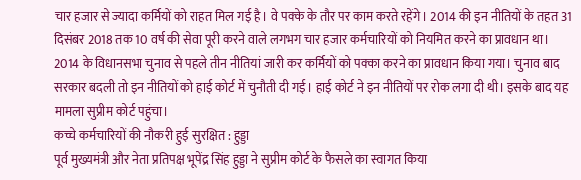चार हजार से ज्यादा कर्मियों को राहत मिल गई है। वे पक्के के तौर पर काम करते रहेंगे। 2014 की इन नीतियों के तहत 31 दिसंबर 2018 तक 10 वर्ष की सेवा पूरी करने वाले लगभग चार हजार कर्मचारियों को नियमित करने का प्रावधान था। 2014 के विधानसभा चुनाव से पहले तीन नीतियां जारी कर कर्मियों को पक्का करने का प्रावधान किया गया। चुनाव बाद सरकार बदली तो इन नीतियों को हाई कोर्ट में चुनौती दी गई। हाई कोर्ट ने इन नीतियों पर रोक लगा दी थी। इसके बाद यह मामला सुप्रीम कोर्ट पहुंचा।
कच्चे कर्मचारियों की नौकरी हुई सुरक्षित : हुड्डा
पूर्व मुख्यमंत्री और नेता प्रतिपक्ष भूपेंद्र सिंह हुड्डा ने सुप्रीम कोर्ट के फैसले का स्वागत किया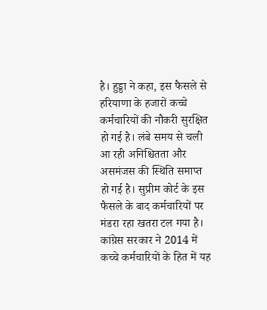है। हुड्डा ने कहा, इस फैसले से हरियाणा के हजारों कच्चे कर्मचारियों की नौकरी सुरक्षित हो गई है। लंबे समय से चली आ रही अनिश्चितता और असमंजस की स्थिति समाप्त हो गई है। सुप्रीम कोर्ट के इस फैसले के बाद कर्मचारियों पर मंडरा रहा खतरा टल गया है। कांग्रेस सरकार ने 2014 में कच्चे कर्मचारियों के हित में यह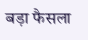बड़ा फैसला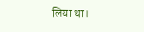लिया था।